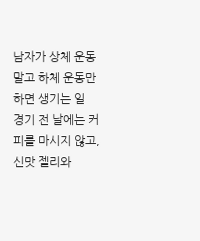남자가 상체 운동 말고 하체 운동만 하면 생기는 일
경기 전 날에는 커피를 마시지 않고, 신맛 젤리와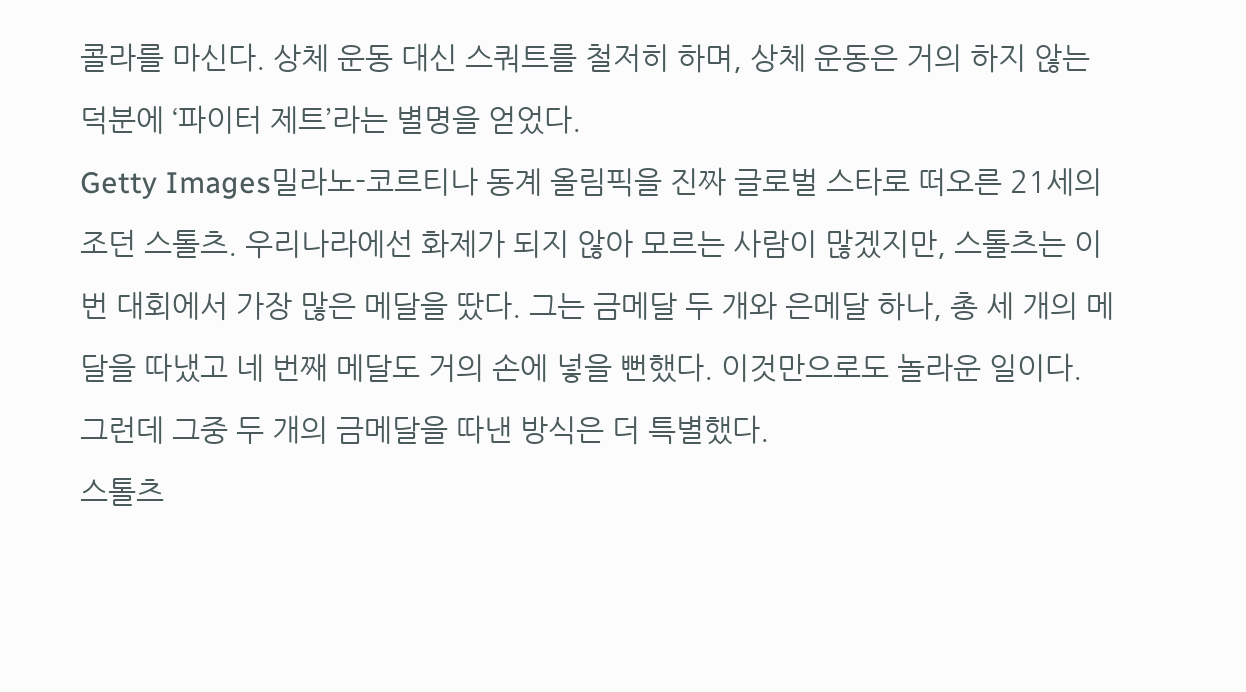콜라를 마신다. 상체 운동 대신 스쿼트를 철저히 하며, 상체 운동은 거의 하지 않는 덕분에 ‘파이터 제트’라는 별명을 얻었다.
Getty Images밀라노-코르티나 동계 올림픽을 진짜 글로벌 스타로 떠오른 21세의 조던 스톨츠. 우리나라에선 화제가 되지 않아 모르는 사람이 많겠지만, 스톨츠는 이번 대회에서 가장 많은 메달을 땄다. 그는 금메달 두 개와 은메달 하나, 총 세 개의 메달을 따냈고 네 번째 메달도 거의 손에 넣을 뻔했다. 이것만으로도 놀라운 일이다. 그런데 그중 두 개의 금메달을 따낸 방식은 더 특별했다.
스톨츠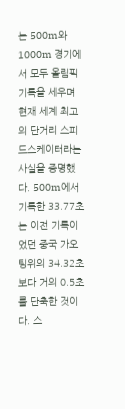는 500m와 1000m 경기에서 모두 올림픽 기록을 세우며 현재 세계 최고의 단거리 스피드스케이터라는 사실을 증명했다. 500m에서 기록한 33.77초는 이전 기록이었던 중국 가오팅위의 34.32초보다 거의 0.5초를 단축한 것이다. 스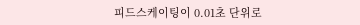피드스케이팅이 0.01초 단위로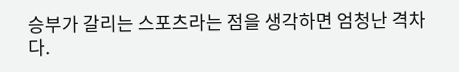승부가 갈리는 스포츠라는 점을 생각하면 엄청난 격차다.